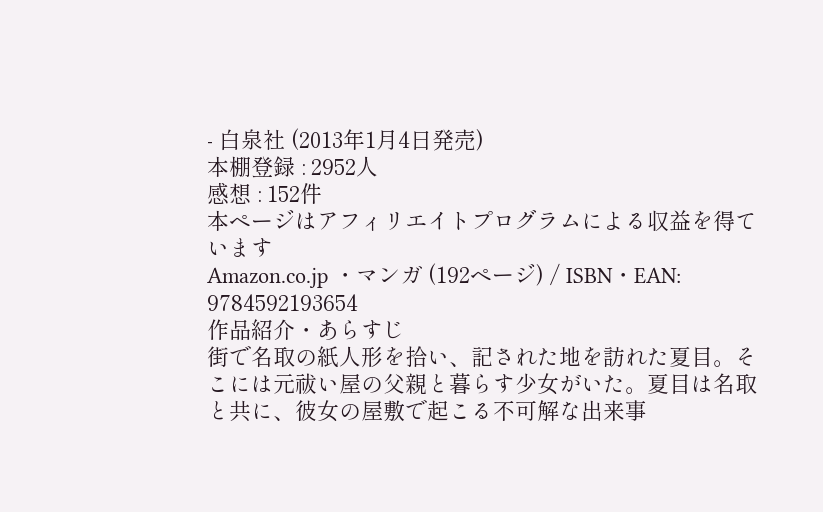- 白泉社 (2013年1月4日発売)
本棚登録 : 2952人
感想 : 152件
本ページはアフィリエイトプログラムによる収益を得ています
Amazon.co.jp ・マンガ (192ページ) / ISBN・EAN: 9784592193654
作品紹介・あらすじ
街で名取の紙人形を拾い、記された地を訪れた夏目。そこには元祓い屋の父親と暮らす少女がいた。夏目は名取と共に、彼女の屋敷で起こる不可解な出来事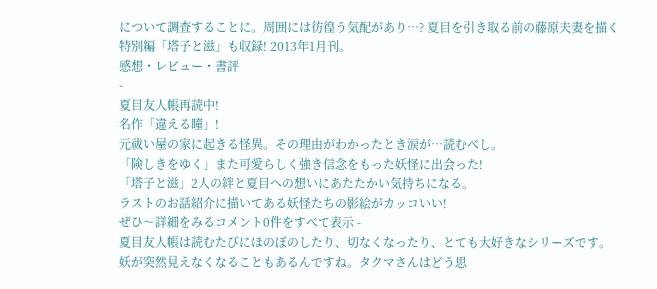について調査することに。周囲には彷徨う気配があり…? 夏目を引き取る前の藤原夫妻を描く特別編「塔子と滋」も収録! 2013年1月刊。
感想・レビュー・書評
-
夏目友人帳再読中!
名作「違える瞳」!
元祓い屋の家に起きる怪異。その理由がわかったとき涙が…読むべし。
「険しきをゆく」また可愛らしく強き信念をもった妖怪に出会った!
「塔子と滋」2人の絆と夏目への想いにあたたかい気持ちになる。
ラストのお話紹介に描いてある妖怪たちの影絵がカッコいい!
ぜひ〜詳細をみるコメント0件をすべて表示 -
夏目友人帳は読むたびにほのぼのしたり、切なくなったり、とても大好きなシリーズです。
妖が突然見えなくなることもあるんですね。タクマさんはどう思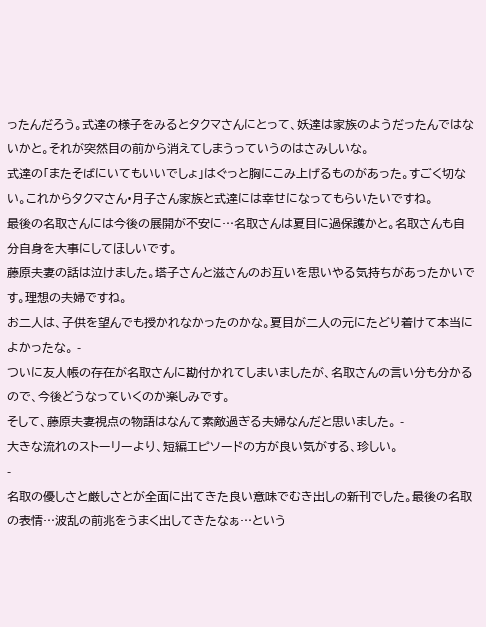ったんだろう。式達の様子をみるとタクマさんにとって、妖達は家族のようだったんではないかと。それが突然目の前から消えてしまうっていうのはさみしいな。
式達の「またそばにいてもいいでしょ」はぐっと胸にこみ上げるものがあった。すごく切ない。これからタクマさん•月子さん家族と式達には幸せになってもらいたいですね。
最後の名取さんには今後の展開が不安に…名取さんは夏目に過保護かと。名取さんも自分自身を大事にしてほしいです。
藤原夫妻の話は泣けました。塔子さんと滋さんのお互いを思いやる気持ちがあったかいです。理想の夫婦ですね。
お二人は、子供を望んでも授かれなかったのかな。夏目が二人の元にたどり着けて本当によかったな。 -
ついに友人帳の存在が名取さんに勘付かれてしまいましたが、名取さんの言い分も分かるので、今後どうなっていくのか楽しみです。
そして、藤原夫妻視点の物語はなんて素敵過ぎる夫婦なんだと思いました。 -
大きな流れのストーリーより、短編エピソードの方が良い気がする、珍しい。
-
名取の優しさと厳しさとが全面に出てきた良い意味でむき出しの新刊でした。最後の名取の表情…波乱の前兆をうまく出してきたなぁ…という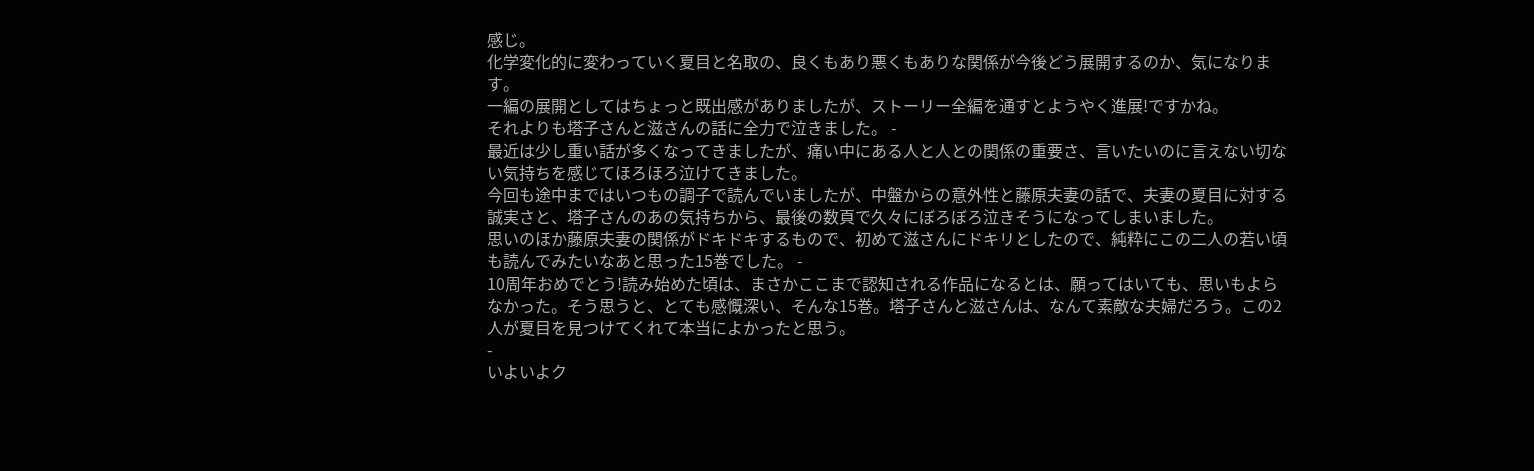感じ。
化学変化的に変わっていく夏目と名取の、良くもあり悪くもありな関係が今後どう展開するのか、気になります。
一編の展開としてはちょっと既出感がありましたが、ストーリー全編を通すとようやく進展!ですかね。
それよりも塔子さんと滋さんの話に全力で泣きました。 -
最近は少し重い話が多くなってきましたが、痛い中にある人と人との関係の重要さ、言いたいのに言えない切ない気持ちを感じてほろほろ泣けてきました。
今回も途中まではいつもの調子で読んでいましたが、中盤からの意外性と藤原夫妻の話で、夫妻の夏目に対する誠実さと、塔子さんのあの気持ちから、最後の数頁で久々にぼろぼろ泣きそうになってしまいました。
思いのほか藤原夫妻の関係がドキドキするもので、初めて滋さんにドキリとしたので、純粋にこの二人の若い頃も読んでみたいなあと思った15巻でした。 -
10周年おめでとう!読み始めた頃は、まさかここまで認知される作品になるとは、願ってはいても、思いもよらなかった。そう思うと、とても感慨深い、そんな15巻。塔子さんと滋さんは、なんて素敵な夫婦だろう。この2人が夏目を見つけてくれて本当によかったと思う。
-
いよいよク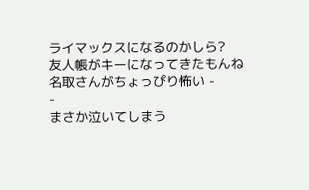ライマックスになるのかしら?
友人帳がキーになってきたもんね
名取さんがちょっぴり怖い -
-
まさか泣いてしまう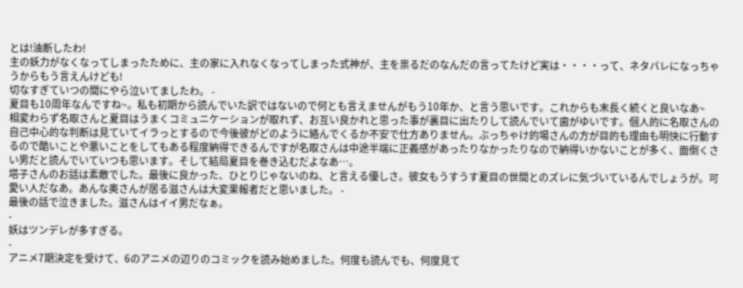とは!油断したわ!
主の妖力がなくなってしまったために、主の家に入れなくなってしまった式神が、主を祟るだのなんだの言ってたけど実は・・・・って、ネタバレになっちゃうからもう言えんけども!
切なすぎていつの間にやら泣いてましたわ。 -
夏目も10周年なんですね~。私も初期から読んでいた訳ではないので何とも言えませんがもう10年か、と言う思いです。これからも末長く続くと良いなあ~
相変わらず名取さんと夏目はうまくコミュニケーションが取れず、お互い良かれと思った事が裏目に出たりして読んでいて歯がゆいです。個人的に名取さんの自己中心的な判断は見ていてイラっとするので今後彼がどのように絡んでくるか不安で仕方ありません。ぶっちゃけ的場さんの方が目的も理由も明快に行動するので酷いことや悪いことをしてもある程度納得できるんですが名取さんは中途半端に正義感があったりなかったりなので納得いかないことが多く、面倒くさい男だと読んでいていつも思います。そして結局夏目を巻き込むだよなあ…。
塔子さんのお話は素敵でした。最後に良かった、ひとりじゃないのね、と言える優しさ。彼女もうすうす夏目の世間とのズレに気づいているんでしょうが。可愛い人だなあ。あんな奥さんが居る滋さんは大変果報者だと思いました。 -
最後の話で泣きました。滋さんはイイ男だなぁ。
-
妖はツンデレが多すぎる。
-
アニメ7期決定を受けて、6のアニメの辺りのコミックを読み始めました。何度も読んでも、何度見て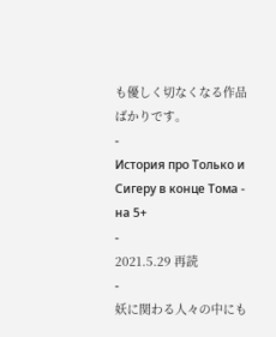も優しく切なくなる作品ばかりです。
-
История про Только и Сигеру в конце Тома - на 5+
-
2021.5.29 再読
-
妖に関わる人々の中にも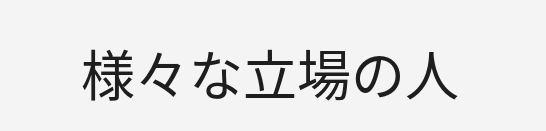様々な立場の人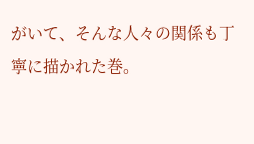がいて、そんな人々の関係も丁寧に描かれた巻。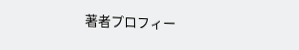著者プロフィー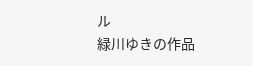ル
緑川ゆきの作品